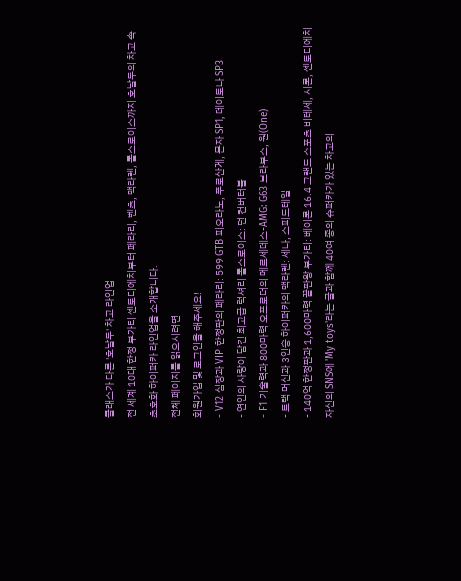클래스가 다른 '호날두' 차고 라인업
전 세계 10대 한정 부가티 센토디에치부터 페라리, 벤츠, 맥라렌, 롤스로이스까지 호날두의 차고 속 초호화 하이퍼카 라인업을 소개합니다.
전체 페이지를 읽으시려면
회원가입 및 로그인을 해주세요!
- V12 심장과 VIP 한정판의 페라리: 599 GTB 피오라노, 푸로산게, 몬자 SP1, 데이토나 SP3
- 연인의 사랑이 담긴 최고급 럭셔리 롤스로이스: 던 컨버터블
- F1 기술력과 800마력 오프로더의 메르세데스-AMG: G63 브라부스, 원(One)
- 트랙 머신과 3인승 하이퍼카의 맥라렌: 세나, 스피드테일
- 140억 한정판과 1,600마력 끝판왕 부가티: 베이론 16.4 그랜드 스포츠 비테세, 시론, 센토디에치
자신의 SNS에 'My toys'라는 글과 함께 40여 종의 슈퍼카가 있는 차고의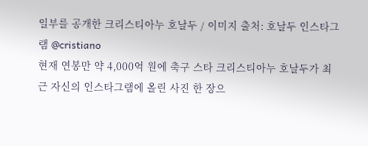일부를 공개한 크리스티아누 호날두 / 이미지 출처: 호날두 인스타그램 @cristiano
현재 연봉만 약 4,000억 원에 축구 스타 크리스티아누 호날두가 최근 자신의 인스타그램에 올린 사진 한 장으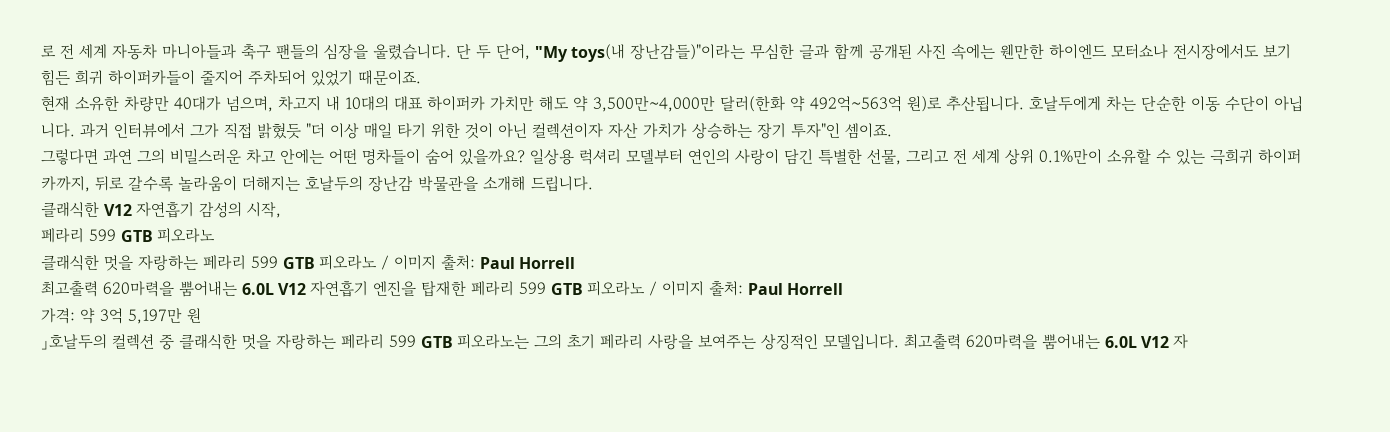로 전 세계 자동차 마니아들과 축구 팬들의 심장을 울렸습니다. 단 두 단어, "My toys(내 장난감들)"이라는 무심한 글과 함께 공개된 사진 속에는 웬만한 하이엔드 모터쇼나 전시장에서도 보기 힘든 희귀 하이퍼카들이 줄지어 주차되어 있었기 때문이죠.
현재 소유한 차량만 40대가 넘으며, 차고지 내 10대의 대표 하이퍼카 가치만 해도 약 3,500만~4,000만 달러(한화 약 492억~563억 원)로 추산됩니다. 호날두에게 차는 단순한 이동 수단이 아닙니다. 과거 인터뷰에서 그가 직접 밝혔듯 "더 이상 매일 타기 위한 것이 아닌 컬렉션이자 자산 가치가 상승하는 장기 투자"인 셈이죠.
그렇다면 과연 그의 비밀스러운 차고 안에는 어떤 명차들이 숨어 있을까요? 일상용 럭셔리 모델부터 연인의 사랑이 담긴 특별한 선물, 그리고 전 세계 상위 0.1%만이 소유할 수 있는 극희귀 하이퍼카까지, 뒤로 갈수록 놀라움이 더해지는 호날두의 장난감 박물관을 소개해 드립니다.
클래식한 V12 자연흡기 감성의 시작,
페라리 599 GTB 피오라노
클래식한 멋을 자랑하는 페라리 599 GTB 피오라노 / 이미지 출처: Paul Horrell
최고출력 620마력을 뿜어내는 6.0L V12 자연흡기 엔진을 탑재한 페라리 599 GTB 피오라노 / 이미지 출처: Paul Horrell
가격: 약 3억 5,197만 원
」호날두의 컬렉션 중 클래식한 멋을 자랑하는 페라리 599 GTB 피오라노는 그의 초기 페라리 사랑을 보여주는 상징적인 모델입니다. 최고출력 620마력을 뿜어내는 6.0L V12 자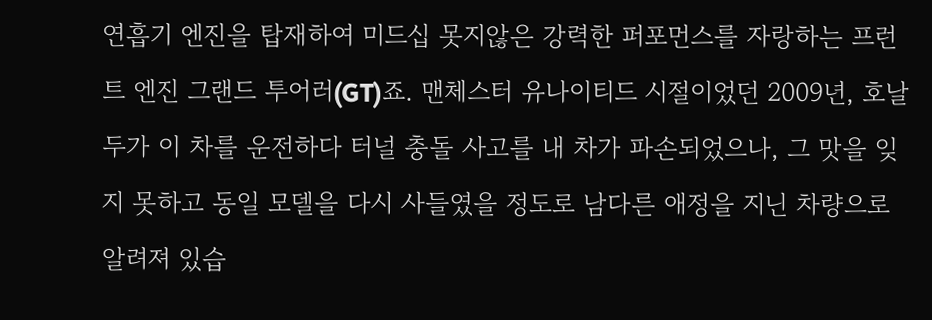연흡기 엔진을 탑재하여 미드십 못지않은 강력한 퍼포먼스를 자랑하는 프런트 엔진 그랜드 투어러(GT)죠. 맨체스터 유나이티드 시절이었던 2009년, 호날두가 이 차를 운전하다 터널 충돌 사고를 내 차가 파손되었으나, 그 맛을 잊지 못하고 동일 모델을 다시 사들였을 정도로 남다른 애정을 지닌 차량으로 알려져 있습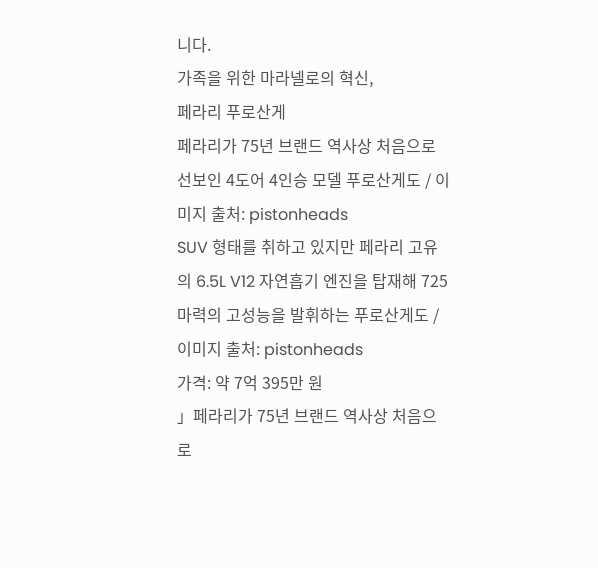니다.
가족을 위한 마라넬로의 혁신,
페라리 푸로산게
페라리가 75년 브랜드 역사상 처음으로 선보인 4도어 4인승 모델 푸로산게도 / 이미지 출처: pistonheads
SUV 형태를 취하고 있지만 페라리 고유의 6.5L V12 자연흡기 엔진을 탑재해 725마력의 고성능을 발휘하는 푸로산게도 / 이미지 출처: pistonheads
가격: 약 7억 395만 원
」페라리가 75년 브랜드 역사상 처음으로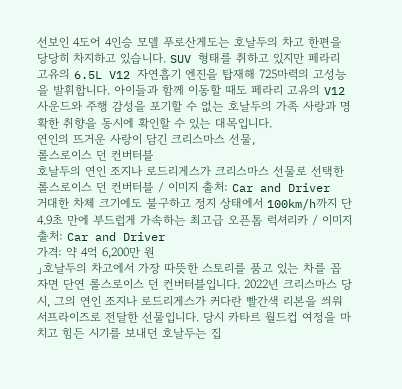선보인 4도어 4인승 모델 푸로산게도는 호날두의 차고 한편을 당당히 차지하고 있습니다. SUV 형태를 취하고 있지만 페라리 고유의 6.5L V12 자연흡기 엔진을 탑재해 725마력의 고성능을 발휘합니다. 아이들과 함께 이동할 때도 페라리 고유의 V12 사운드와 주행 감성을 포기할 수 없는 호날두의 가족 사랑과 명확한 취향을 동시에 확인할 수 있는 대목입니다.
연인의 뜨거운 사랑이 담긴 크리스마스 선물,
롤스로이스 던 컨버터블
호날두의 연인 조지나 로드리게스가 크리스마스 선물로 선택한 롤스로이스 던 컨버터블 / 이미지 출처: Car and Driver
거대한 차체 크기에도 불구하고 정지 상태에서 100km/h까지 단 4.9초 만에 부드럽게 가속하는 최고급 오픈톱 럭셔리카 / 이미지 출처: Car and Driver
가격: 약 4억 6,200만 원
」호날두의 차고에서 가장 따뜻한 스토리를 품고 있는 차를 꼽자면 단연 롤스로이스 던 컨버터블입니다. 2022년 크리스마스 당시, 그의 연인 조지나 로드리게스가 커다란 빨간색 리본을 씌워 서프라이즈로 전달한 선물입니다. 당시 카타르 월드컵 여정을 마치고 힘든 시기를 보내던 호날두는 집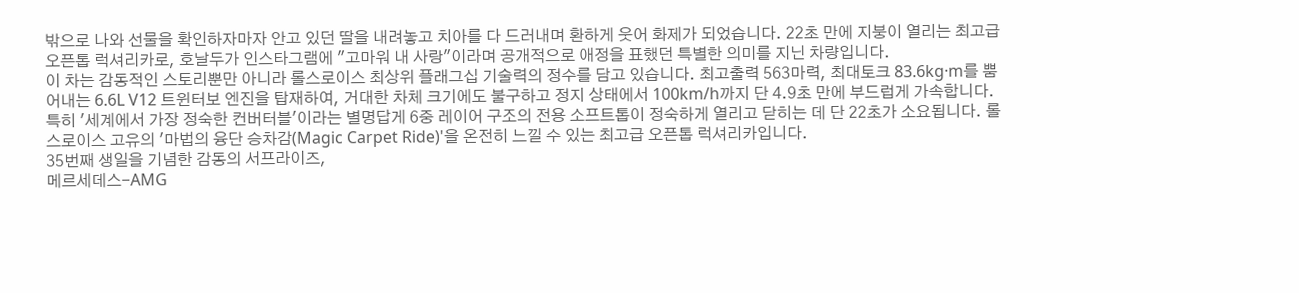밖으로 나와 선물을 확인하자마자 안고 있던 딸을 내려놓고 치아를 다 드러내며 환하게 웃어 화제가 되었습니다. 22초 만에 지붕이 열리는 최고급 오픈톱 럭셔리카로, 호날두가 인스타그램에 "고마워 내 사랑"이라며 공개적으로 애정을 표했던 특별한 의미를 지닌 차량입니다.
이 차는 감동적인 스토리뿐만 아니라 롤스로이스 최상위 플래그십 기술력의 정수를 담고 있습니다. 최고출력 563마력, 최대토크 83.6kg·m를 뿜어내는 6.6L V12 트윈터보 엔진을 탑재하여, 거대한 차체 크기에도 불구하고 정지 상태에서 100km/h까지 단 4.9초 만에 부드럽게 가속합니다. 특히 '세계에서 가장 정숙한 컨버터블'이라는 별명답게 6중 레이어 구조의 전용 소프트톱이 정숙하게 열리고 닫히는 데 단 22초가 소요됩니다. 롤스로이스 고유의 '마법의 융단 승차감(Magic Carpet Ride)'을 온전히 느낄 수 있는 최고급 오픈톱 럭셔리카입니다.
35번째 생일을 기념한 감동의 서프라이즈,
메르세데스-AMG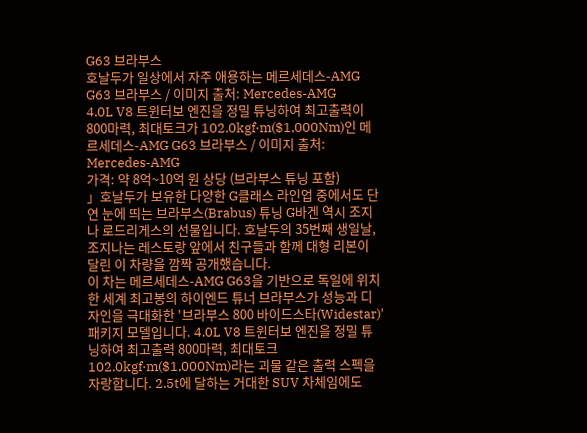G63 브라부스
호날두가 일상에서 자주 애용하는 메르세데스-AMG G63 브라부스 / 이미지 출처: Mercedes-AMG
4.0L V8 트윈터보 엔진을 정밀 튜닝하여 최고출력이 800마력, 최대토크가 102.0kgf·m($1,000Nm)인 메르세데스-AMG G63 브라부스 / 이미지 출처: Mercedes-AMG
가격: 약 8억~10억 원 상당 (브라부스 튜닝 포함)
」호날두가 보유한 다양한 G클래스 라인업 중에서도 단연 눈에 띄는 브라부스(Brabus) 튜닝 G바겐 역시 조지나 로드리게스의 선물입니다. 호날두의 35번째 생일날, 조지나는 레스토랑 앞에서 친구들과 함께 대형 리본이 달린 이 차량을 깜짝 공개했습니다.
이 차는 메르세데스-AMG G63을 기반으로 독일에 위치한 세계 최고봉의 하이엔드 튜너 브라부스가 성능과 디자인을 극대화한 '브라부스 800 바이드스타(Widestar)' 패키지 모델입니다. 4.0L V8 트윈터보 엔진을 정밀 튜닝하여 최고출력 800마력, 최대토크 102.0kgf·m($1,000Nm)라는 괴물 같은 출력 스펙을 자랑합니다. 2.5t에 달하는 거대한 SUV 차체임에도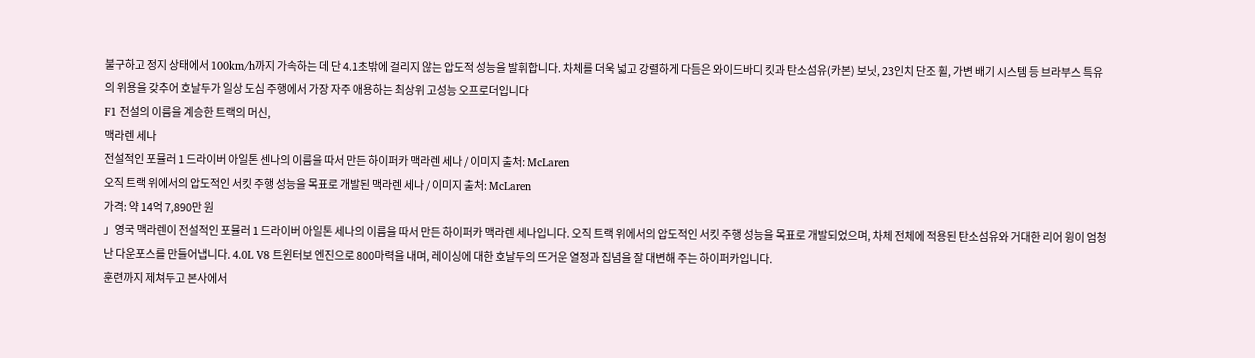불구하고 정지 상태에서 100km/h까지 가속하는 데 단 4.1초밖에 걸리지 않는 압도적 성능을 발휘합니다. 차체를 더욱 넓고 강렬하게 다듬은 와이드바디 킷과 탄소섬유(카본) 보닛, 23인치 단조 휠, 가변 배기 시스템 등 브라부스 특유의 위용을 갖추어 호날두가 일상 도심 주행에서 가장 자주 애용하는 최상위 고성능 오프로더입니다
F1 전설의 이름을 계승한 트랙의 머신,
맥라렌 세나
전설적인 포뮬러 1 드라이버 아일톤 센나의 이름을 따서 만든 하이퍼카 맥라렌 세나 / 이미지 출처: McLaren
오직 트랙 위에서의 압도적인 서킷 주행 성능을 목표로 개발된 맥라렌 세나 / 이미지 출처: McLaren
가격: 약 14억 7,890만 원
」영국 맥라렌이 전설적인 포뮬러 1 드라이버 아일톤 세나의 이름을 따서 만든 하이퍼카 맥라렌 세나입니다. 오직 트랙 위에서의 압도적인 서킷 주행 성능을 목표로 개발되었으며, 차체 전체에 적용된 탄소섬유와 거대한 리어 윙이 엄청난 다운포스를 만들어냅니다. 4.0L V8 트윈터보 엔진으로 800마력을 내며, 레이싱에 대한 호날두의 뜨거운 열정과 집념을 잘 대변해 주는 하이퍼카입니다.
훈련까지 제쳐두고 본사에서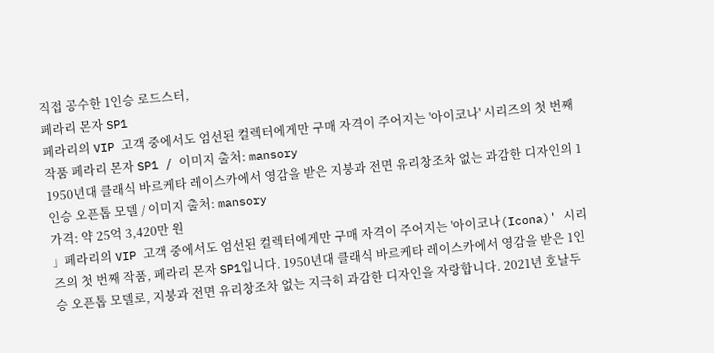직접 공수한 1인승 로드스터,
페라리 몬자 SP1
페라리의 VIP 고객 중에서도 엄선된 컬렉터에게만 구매 자격이 주어지는 '아이코나' 시리즈의 첫 번째 작품 페라리 몬자 SP1 / 이미지 출처: mansory
1950년대 클래식 바르케타 레이스카에서 영감을 받은 지붕과 전면 유리창조차 없는 과감한 디자인의 1인승 오픈톱 모델 / 이미지 출처: mansory
가격: 약 25억 3,420만 원
」페라리의 VIP 고객 중에서도 엄선된 컬렉터에게만 구매 자격이 주어지는 '아이코나(Icona)' 시리즈의 첫 번째 작품, 페라리 몬자 SP1입니다. 1950년대 클래식 바르케타 레이스카에서 영감을 받은 1인승 오픈톱 모델로, 지붕과 전면 유리창조차 없는 지극히 과감한 디자인을 자랑합니다. 2021년 호날두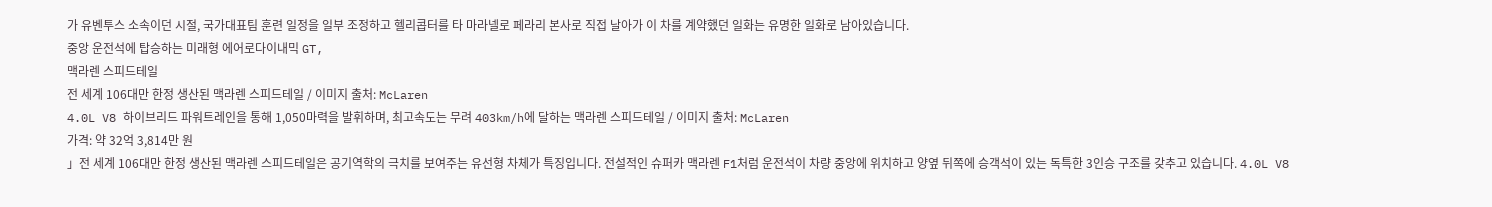가 유벤투스 소속이던 시절, 국가대표팀 훈련 일정을 일부 조정하고 헬리콥터를 타 마라넬로 페라리 본사로 직접 날아가 이 차를 계약했던 일화는 유명한 일화로 남아있습니다.
중앙 운전석에 탑승하는 미래형 에어로다이내믹 GT,
맥라렌 스피드테일
전 세계 106대만 한정 생산된 맥라렌 스피드테일 / 이미지 출처: McLaren
4.0L V8 하이브리드 파워트레인을 통해 1,050마력을 발휘하며, 최고속도는 무려 403km/h에 달하는 맥라렌 스피드테일 / 이미지 출처: McLaren
가격: 약 32억 3,814만 원
」전 세계 106대만 한정 생산된 맥라렌 스피드테일은 공기역학의 극치를 보여주는 유선형 차체가 특징입니다. 전설적인 슈퍼카 맥라렌 F1처럼 운전석이 차량 중앙에 위치하고 양옆 뒤쪽에 승객석이 있는 독특한 3인승 구조를 갖추고 있습니다. 4.0L V8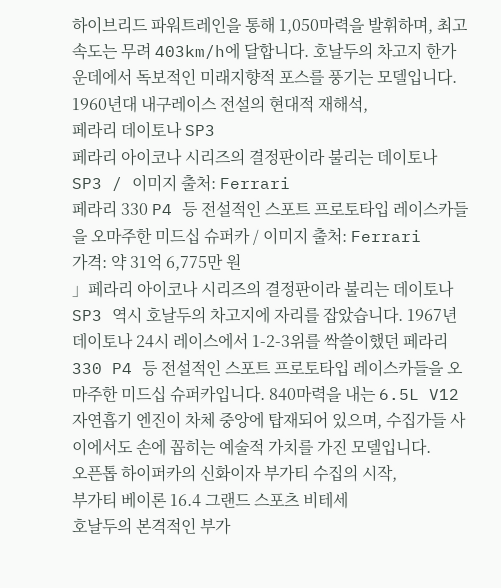하이브리드 파워트레인을 통해 1,050마력을 발휘하며, 최고속도는 무려 403km/h에 달합니다. 호날두의 차고지 한가운데에서 독보적인 미래지향적 포스를 풍기는 모델입니다.
1960년대 내구레이스 전설의 현대적 재해석,
페라리 데이토나 SP3
페라리 아이코나 시리즈의 결정판이라 불리는 데이토나 SP3 / 이미지 출처: Ferrari
페라리 330 P4 등 전설적인 스포트 프로토타입 레이스카들을 오마주한 미드십 슈퍼카 / 이미지 출처: Ferrari
가격: 약 31억 6,775만 원
」페라리 아이코나 시리즈의 결정판이라 불리는 데이토나 SP3 역시 호날두의 차고지에 자리를 잡았습니다. 1967년 데이토나 24시 레이스에서 1-2-3위를 싹쓸이했던 페라리 330 P4 등 전설적인 스포트 프로토타입 레이스카들을 오마주한 미드십 슈퍼카입니다. 840마력을 내는 6.5L V12 자연흡기 엔진이 차체 중앙에 탑재되어 있으며, 수집가들 사이에서도 손에 꼽히는 예술적 가치를 가진 모델입니다.
오픈톱 하이퍼카의 신화이자 부가티 수집의 시작,
부가티 베이론 16.4 그랜드 스포츠 비테세
호날두의 본격적인 부가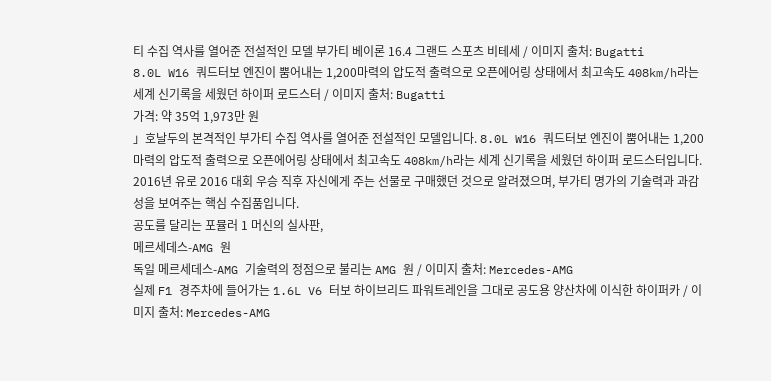티 수집 역사를 열어준 전설적인 모델 부가티 베이론 16.4 그랜드 스포츠 비테세 / 이미지 출처: Bugatti
8.0L W16 쿼드터보 엔진이 뿜어내는 1,200마력의 압도적 출력으로 오픈에어링 상태에서 최고속도 408km/h라는 세계 신기록을 세웠던 하이퍼 로드스터 / 이미지 출처: Bugatti
가격: 약 35억 1,973만 원
」호날두의 본격적인 부가티 수집 역사를 열어준 전설적인 모델입니다. 8.0L W16 쿼드터보 엔진이 뿜어내는 1,200마력의 압도적 출력으로 오픈에어링 상태에서 최고속도 408km/h라는 세계 신기록을 세웠던 하이퍼 로드스터입니다. 2016년 유로 2016 대회 우승 직후 자신에게 주는 선물로 구매했던 것으로 알려졌으며, 부가티 명가의 기술력과 과감성을 보여주는 핵심 수집품입니다.
공도를 달리는 포뮬러 1 머신의 실사판,
메르세데스-AMG 원
독일 메르세데스-AMG 기술력의 정점으로 불리는 AMG 원 / 이미지 출처: Mercedes-AMG
실제 F1 경주차에 들어가는 1.6L V6 터보 하이브리드 파워트레인을 그대로 공도용 양산차에 이식한 하이퍼카 / 이미지 출처: Mercedes-AMG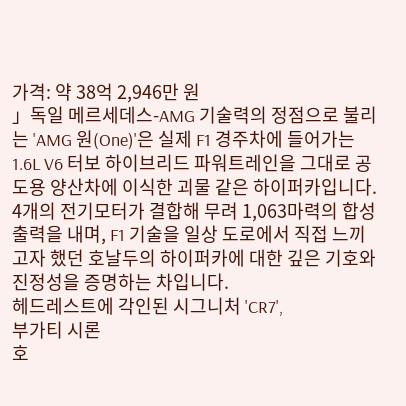가격: 약 38억 2,946만 원
」독일 메르세데스-AMG 기술력의 정점으로 불리는 'AMG 원(One)'은 실제 F1 경주차에 들어가는 1.6L V6 터보 하이브리드 파워트레인을 그대로 공도용 양산차에 이식한 괴물 같은 하이퍼카입니다. 4개의 전기모터가 결합해 무려 1,063마력의 합성 출력을 내며, F1 기술을 일상 도로에서 직접 느끼고자 했던 호날두의 하이퍼카에 대한 깊은 기호와 진정성을 증명하는 차입니다.
헤드레스트에 각인된 시그니처 'CR7',
부가티 시론
호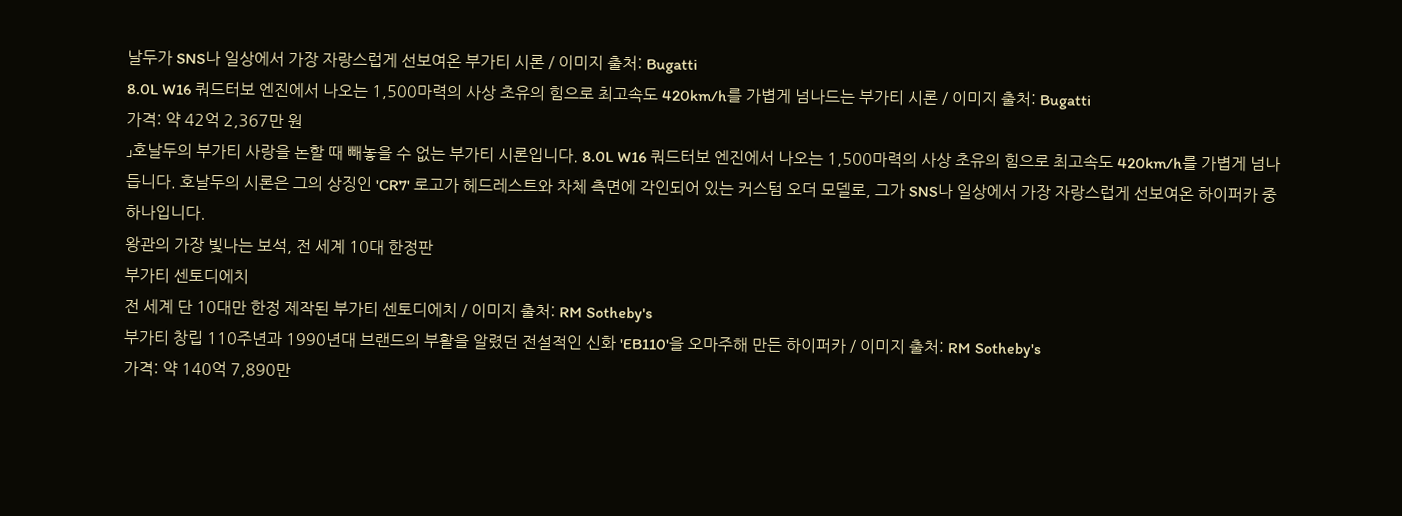날두가 SNS나 일상에서 가장 자랑스럽게 선보여온 부가티 시론 / 이미지 출처: Bugatti
8.0L W16 쿼드터보 엔진에서 나오는 1,500마력의 사상 초유의 힘으로 최고속도 420km/h를 가볍게 넘나드는 부가티 시론 / 이미지 출처: Bugatti
가격: 약 42억 2,367만 원
」호날두의 부가티 사랑을 논할 때 빼놓을 수 없는 부가티 시론입니다. 8.0L W16 쿼드터보 엔진에서 나오는 1,500마력의 사상 초유의 힘으로 최고속도 420km/h를 가볍게 넘나듭니다. 호날두의 시론은 그의 상징인 'CR7' 로고가 헤드레스트와 차체 측면에 각인되어 있는 커스텀 오더 모델로, 그가 SNS나 일상에서 가장 자랑스럽게 선보여온 하이퍼카 중 하나입니다.
왕관의 가장 빛나는 보석, 전 세계 10대 한정판
부가티 센토디에치
전 세계 단 10대만 한정 제작된 부가티 센토디에치 / 이미지 출처: RM Sotheby's
부가티 창립 110주년과 1990년대 브랜드의 부활을 알렸던 전설적인 신화 'EB110'을 오마주해 만든 하이퍼카 / 이미지 출처: RM Sotheby's
가격: 약 140억 7,890만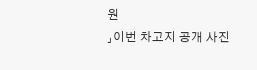원
」이번 차고지 공개 사진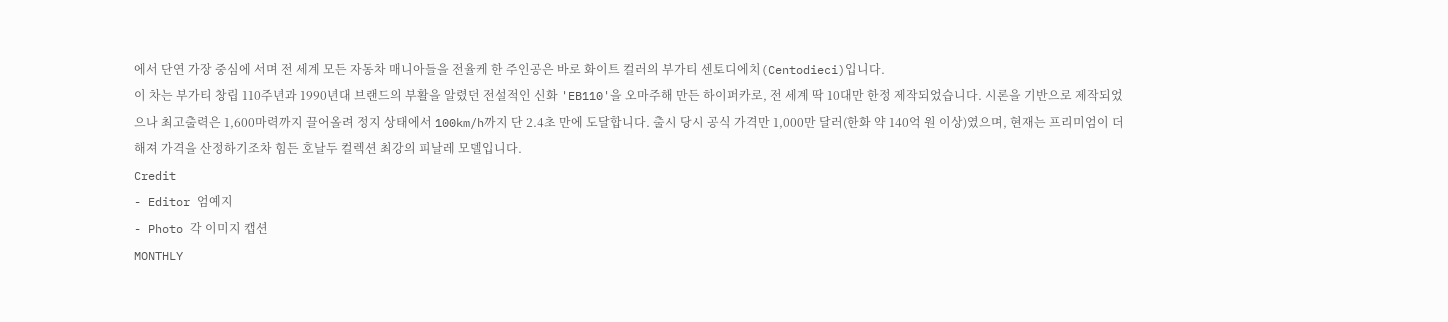에서 단연 가장 중심에 서며 전 세계 모든 자동차 매니아들을 전율케 한 주인공은 바로 화이트 컬러의 부가티 센토디에치(Centodieci)입니다.
이 차는 부가티 창립 110주년과 1990년대 브랜드의 부활을 알렸던 전설적인 신화 'EB110'을 오마주해 만든 하이퍼카로, 전 세계 딱 10대만 한정 제작되었습니다. 시론을 기반으로 제작되었으나 최고출력은 1,600마력까지 끌어올려 정지 상태에서 100km/h까지 단 2.4초 만에 도달합니다. 출시 당시 공식 가격만 1,000만 달러(한화 약 140억 원 이상)였으며, 현재는 프리미엄이 더해져 가격을 산정하기조차 힘든 호날두 컬렉션 최강의 피날레 모델입니다.
Credit
- Editor 엄예지
- Photo 각 이미지 캡션
MONTHLY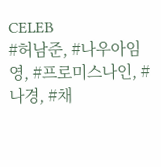CELEB
#허남준, #나우아임영, #프로미스나인, #나경, #채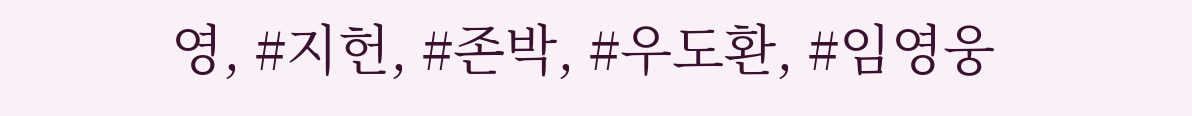영, #지헌, #존박, #우도환, #임영웅